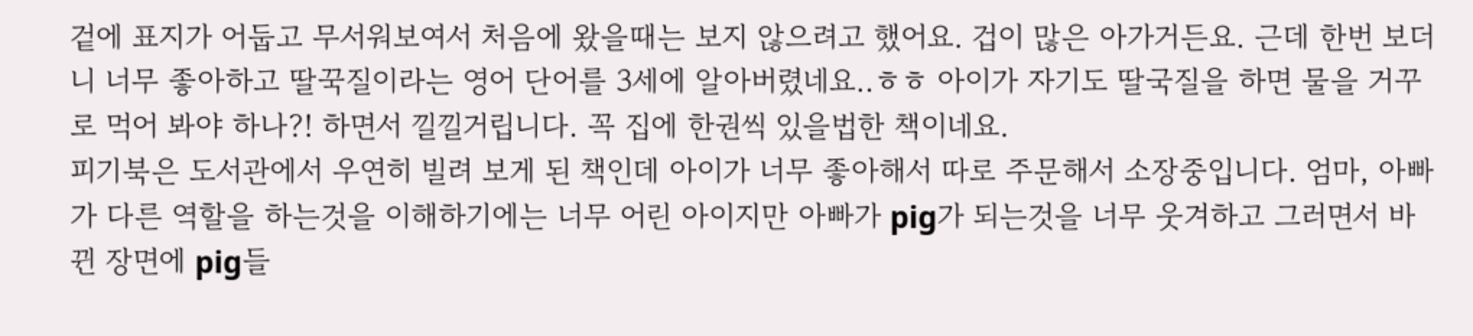겉에 표지가 어둡고 무서워보여서 처음에 왔을때는 보지 않으려고 했어요. 겁이 많은 아가거든요. 근데 한번 보더니 너무 좋아하고 딸꾹질이라는 영어 단어를 3세에 알아버렸네요..ㅎㅎ 아이가 자기도 딸국질을 하면 물을 거꾸로 먹어 봐야 하나?! 하면서 낄낄거립니다. 꼭 집에 한권씩 있을법한 책이네요.
피기북은 도서관에서 우연히 빌려 보게 된 책인데 아이가 너무 좋아해서 따로 주문해서 소장중입니다. 엄마, 아빠가 다른 역할을 하는것을 이해하기에는 너무 어린 아이지만 아빠가 pig가 되는것을 너무 웃겨하고 그러면서 바뀐 장면에 pig들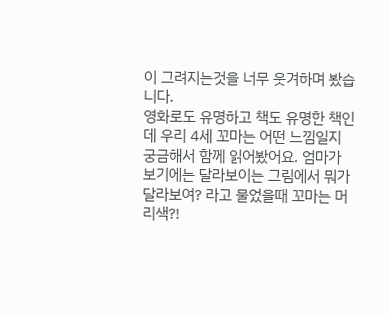이 그려지는것을 너무 웃겨하며 봤습니다.
영화로도 유명하고 책도 유명한 책인데 우리 4세 꼬마는 어떤 느낌일지 궁금해서 함께 읽어봤어요. 엄마가 보기에는 달라보이는 그림에서 뭐가 달라보여? 라고 물었을때 꼬마는 머리색?!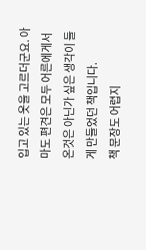입고 있는 옷을 고르더군요. 아마도 편견은 모두 어른에게서 온것은 아닌가 싶은 생각이 들게 만들었던 책입니다.
책 문장도 어렵지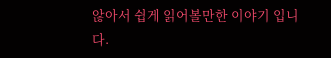않아서 쉽게 읽어볼만한 이야기 입니다.